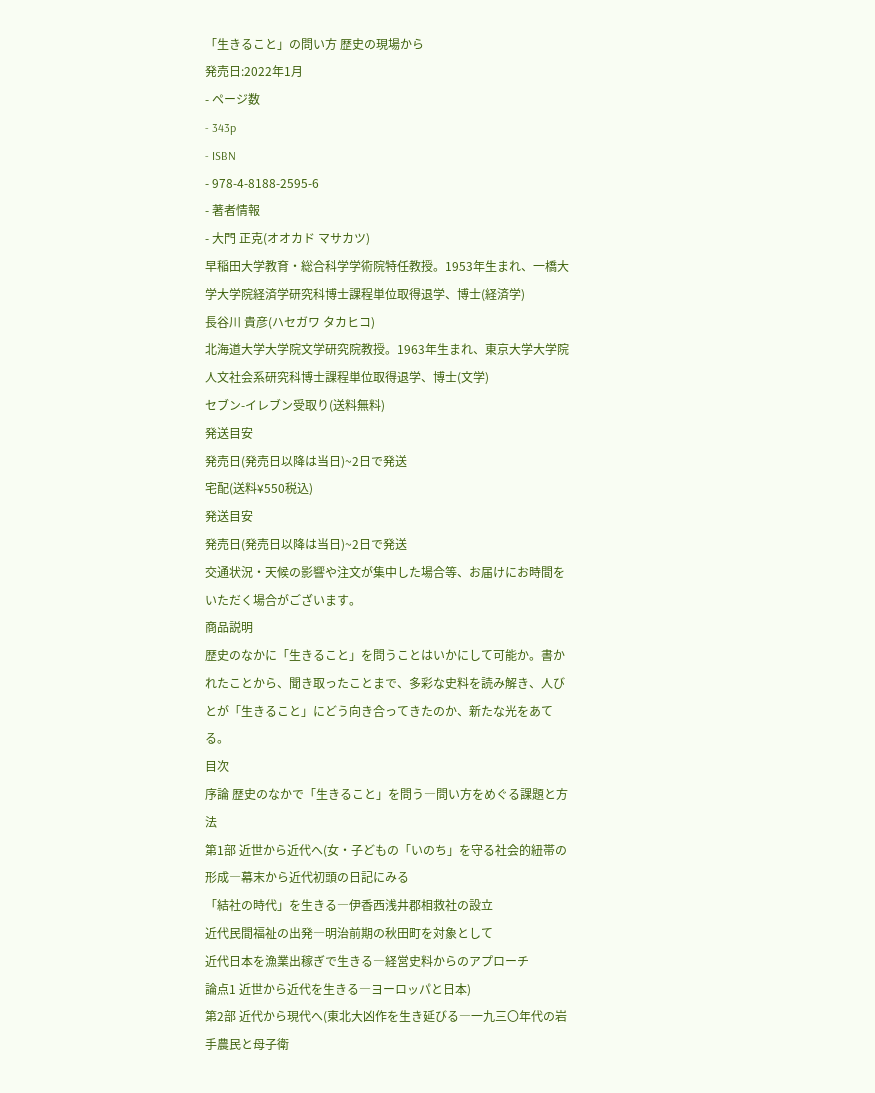「生きること」の問い方 歴史の現場から
発売日:2022年1月
- ページ数
- 343p
- ISBN
- 978-4-8188-2595-6
- 著者情報
- 大門 正克(オオカド マサカツ)
早稲田大学教育・総合科学学術院特任教授。1953年生まれ、一橋大学大学院経済学研究科博士課程単位取得退学、博士(経済学)
長谷川 貴彦(ハセガワ タカヒコ)
北海道大学大学院文学研究院教授。1963年生まれ、東京大学大学院人文社会系研究科博士課程単位取得退学、博士(文学)
セブン-イレブン受取り(送料無料)
発送目安
発売日(発売日以降は当日)~2日で発送
宅配(送料¥550税込)
発送目安
発売日(発売日以降は当日)~2日で発送
交通状況・天候の影響や注文が集中した場合等、お届けにお時間をいただく場合がございます。
商品説明
歴史のなかに「生きること」を問うことはいかにして可能か。書かれたことから、聞き取ったことまで、多彩な史料を読み解き、人びとが「生きること」にどう向き合ってきたのか、新たな光をあてる。
目次
序論 歴史のなかで「生きること」を問う―問い方をめぐる課題と方法
第1部 近世から近代へ(女・子どもの「いのち」を守る社会的紐帯の形成―幕末から近代初頭の日記にみる
「結社の時代」を生きる―伊香西浅井郡相救社の設立
近代民間福祉の出発―明治前期の秋田町を対象として
近代日本を漁業出稼ぎで生きる―経営史料からのアプローチ
論点1 近世から近代を生きる―ヨーロッパと日本)
第2部 近代から現代へ(東北大凶作を生き延びる―一九三〇年代の岩手農民と母子衛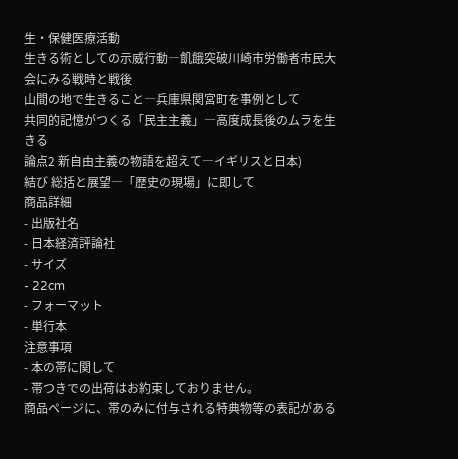生・保健医療活動
生きる術としての示威行動―飢餓突破川崎市労働者市民大会にみる戦時と戦後
山間の地で生きること―兵庫県関宮町を事例として
共同的記憶がつくる「民主主義」―高度成長後のムラを生きる
論点2 新自由主義の物語を超えて―イギリスと日本)
結び 総括と展望―「歴史の現場」に即して
商品詳細
- 出版社名
- 日本経済評論社
- サイズ
- 22cm
- フォーマット
- 単行本
注意事項
- 本の帯に関して
- 帯つきでの出荷はお約束しておりません。
商品ページに、帯のみに付与される特典物等の表記がある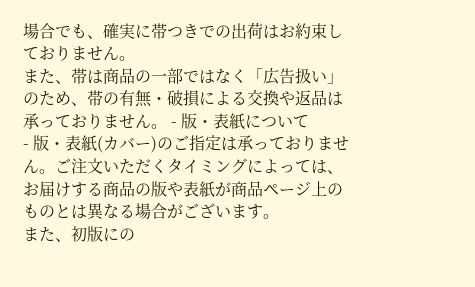場合でも、確実に帯つきでの出荷はお約束しておりません。
また、帯は商品の一部ではなく「広告扱い」のため、帯の有無・破損による交換や返品は承っておりません。 - 版・表紙について
- 版・表紙(カバー)のご指定は承っておりません。ご注文いただくタイミングによっては、お届けする商品の版や表紙が商品ページ上のものとは異なる場合がございます。
また、初版にの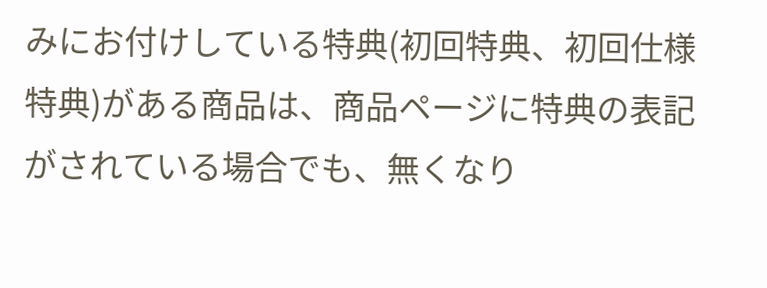みにお付けしている特典(初回特典、初回仕様特典)がある商品は、商品ページに特典の表記がされている場合でも、無くなり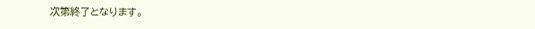次第終了となります。